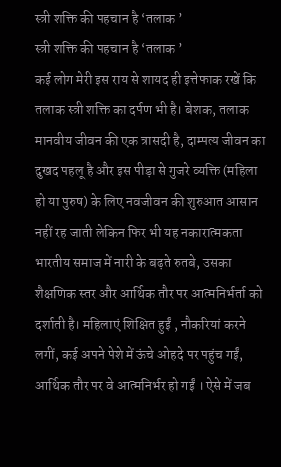स्त्री शक्ति की पहचान है ‘तलाक ’
स्त्री शक्ति की पहचान है ‘तलाक ’
कई लोग मेरी इस राय से शायद ही इत्तेफाक रखें कि तलाक स्त्री शक्ति का दर्पण भी है। बेशक, तलाक मानवीय जीवन की एक त्रासदी है, दाम्पत्य जीवन का दुखद पहलू है और इस पीड़ा से गुजरे व्यक्ति (महिला हो या पुरुष) के लिए नवजीवन की शुरुआत आसान नहीं रह जाती लेकिन फिर भी यह नकारात्मकता भारतीय समाज में नारी के बढ़ते रुतबे, उसका शैक्षणिक स्तर और आर्थिक तौर पर आत्मनिर्भर्ता को दर्शाती है। महिलाएं शिक्षित हुईं , नौकरियां करने लगीं, कई अपने पेशे में ऊंचे ओहदे पर पहुंच गईं, आर्थिक तौर पर वे आत्मनिर्भर हो गईं । ऐसे में जब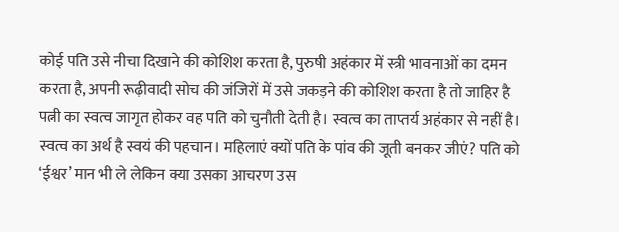कोई पति उसे नीचा दिखाने की कोशिश करता है, पुरुषी अहंकार में स्त्री भावनाओं का दमन करता है, अपनी रूढ़ीवादी सोच की जंजिरों में उसे जकड़ने की कोशिश करता है तो जाहिर है पत्नी का स्वत्व जागृत होकर वह पति को चुनौती देती है। स्वत्व का ताप्तर्य अहंकार से नहीं है। स्वत्व का अर्थ है स्वयं की पहचान। महिलाएं क्यों पति के पांव की जूती बनकर जीएं? पति को ‘ईश्वर’ मान भी ले लेकिन क्या उसका आचरण उस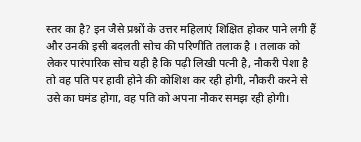स्तर का है? इन जैसे प्रश्नों के उत्तर महिलाएं शिक्षित होकर पाने लगी हैं और उनकी इसी बदलती सोच की परिणीति तलाक है । तलाक को लेकर पारंपारिक सोच यही है कि पढ़ी लिखी पत्नी है, नौकरी पेशा है तो वह पति पर हावी होने की कोशिश कर रही होगी, नौकरी करने से उसे का घमंड होगा, वह पति को अपना नौकर समझ रही होगी।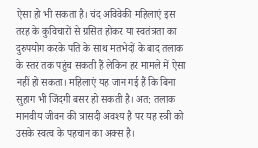ऐसा हो भी सकता है। चंद अविवेकी महिलाएं इस तरह के कुविचारों से ग्रसित होकर या स्वतंत्रता का दुरुपयोग करके पति के साथ मतभेदों के बाद तलाक के स्तर तक पहुंच सकती हैं लेकिन हर मामले में ऐसा नहीं हो सकता। महिलाएं यह जान गई हैं कि बिना सुहाग भी जिंदगी बसर हो सकती है। अत: तलाक मानवीय जीवन की त्रासदी अवश्य है पर यह स्त्री को उसके स्वत्व के पहचान का अक्स है।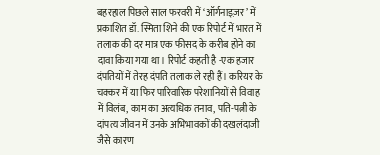बहरहाल पिछले साल फरवरी में ‘ऑर्गनाइज़र’ में प्रकाशित डॉ. स्मिता शिने की एक रिपोर्ट में भारत में तलाक की दर मात्र एक फीसद के करीब होने का दावा किया गया था। रिपोर्ट कहती है -एक हजार दंपतियों में तेरह दंपति तलाक ले रही हैं। करियर के चक्कर में या फिर पारिवारिक परेशानियों से विवाह में विलंब, काम का अत्यधिक तनाव, पति-पत्नी के दांपत्य जीवन में उनके अभिभावकों की दखलंदाजी जैसे कारण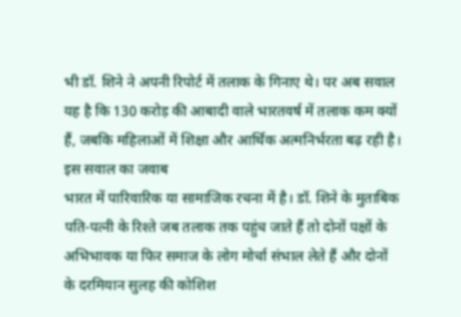भी डॉ. शिने ने अपनी रिपोर्ट में तलाक के गिनाए थे। पर अब सवाल यह है कि 130 करोड़ की आबादी वाले भारतवर्ष में तलाक कम क्यों हैं, जबकि महिलाओं में शिक्षा और आर्थिक अत्मनिर्भरता बढ़ रही है। इस सवाल का जवाब
भारत में पारिवारिक या सामाजिक रचना में है। डॉ. शिने के मुताबिक पति-पत्नी के रिश्ते जब तलाक तक पहुंच जाते हैं तो दोनों पक्षों के अभिभावक या फिर समाज के लोग मोर्चा संभाल लेते हैं और दोनों के दरमियान सुलह की कोशिश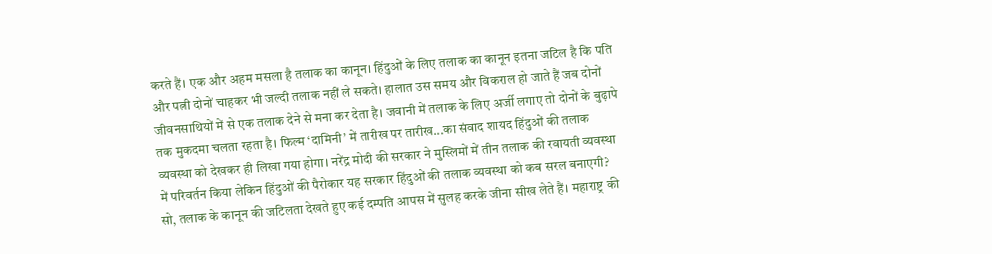करते हैं। एक और अहम मसला है तलाक का कानून। हिंदुओं के लिए तलाक का कानून इतना जटिल है कि पति और पत्नी दोनों चाहकर भी जल्दी तलाक नहीं ले सकते। हालात उस समय और विकराल हो जाते हैं जब दोनों जीवनसाथियों में से एक तलाक देने से मना कर देता है। जवानी में तलाक के लिए अर्जी लगाए तो दोनों के बुढ़ापे तक मुकदमा चलता रहता है। फिल्म ‘दामिनी’ में तारीख पर तारीख...का संवाद शायद हिंदुओं की तलाक व्यवस्था को देखकर ही लिखा गया होगा। नरेंद्र मोदी की सरकार ने मुस्लिमों में तीन तलाक की रवायती व्यवस्था में परिवर्तन किया लेकिन हिंदुओं की पैरोकार यह सरकार हिंदुओं की तलाक व्यवस्था को कब सरल बनाएगी? सो, तलाक के कानून की जटिलता देखते हुए कई दम्पति आपस में सुलह करके जीना सीख लेते हैं। महाराष्ट्र की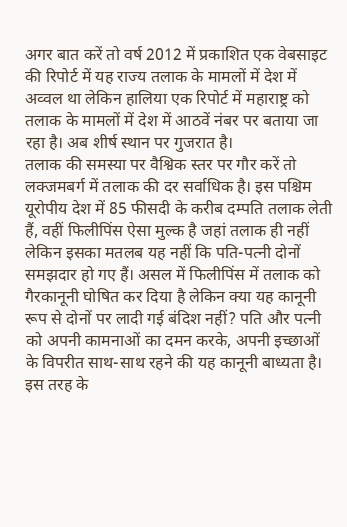अगर बात करें तो वर्ष 2012 में प्रकाशित एक वेबसाइट की रिपोर्ट में यह राज्य तलाक के मामलों में देश में अव्वल था लेकिन हालिया एक रिपोर्ट में महाराष्ट्र को तलाक के मामलों में देश में आठवें नंबर पर बताया जा रहा है। अब शीर्ष स्थान पर गुजरात है।
तलाक की समस्या पर वैश्विक स्तर पर गौर करें तो लक्जमबर्ग में तलाक की दर सर्वाधिक है। इस पश्चिम यूरोपीय देश में 85 फीसदी के करीब दम्पति तलाक लेती हैं, वहीं फिलीपिंस ऐसा मुल्क है जहां तलाक ही नहीं लेकिन इसका मतलब यह नहीं कि पति-पत्नी दोनों समझदार हो गए हैं। असल में फिलीपिंस में तलाक को गैरकानूनी घोषित कर दिया है लेकिन क्या यह कानूनी रूप से दोनों पर लादी गई बंदिश नहीं? पति और पत्नी को अपनी कामनाओं का दमन करके, अपनी इच्छाओं के विपरीत साथ-साथ रहने की यह कानूनी बाध्यता है। इस तरह के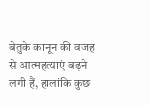बेतुके कानून की वजह से आत्महत्याएं बढ़ने लगी हैं, हालांकि कुछ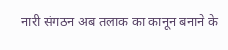नारी संगठन अब तलाक का कानून बनाने के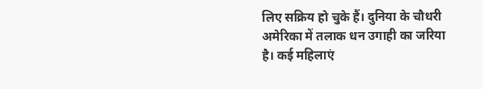लिए सक्रिय हो चुके हैं। दुनिया के चौधरी अमेरिका में तलाक धन उगाही का जरिया है। कई महिलाएं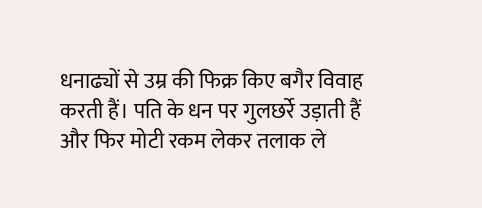धनाढ्यों से उम्र की फिक्र किए बगैर विवाह करती हैं। पति के धन पर गुलछर्रे उड़ाती हैं और फिर मोटी रकम लेकर तलाक ले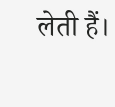लेती हैं।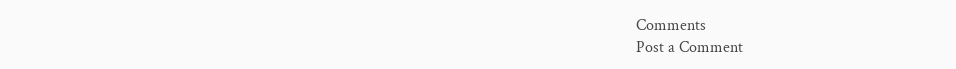Comments
Post a Comment